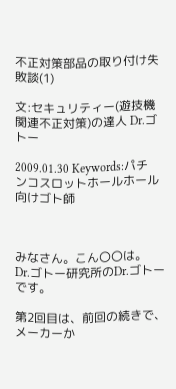不正対策部品の取り付け失敗談(1)

文:セキュリティー(遊技機関連不正対策)の達人 Dr.ゴトー

2009.01.30 Keywords:パチンコスロットホールホール向けゴト師



みなさん。こん〇〇は。
Dr.ゴトー研究所のDr.ゴトーです。

第2回目は、前回の続きで、メーカーか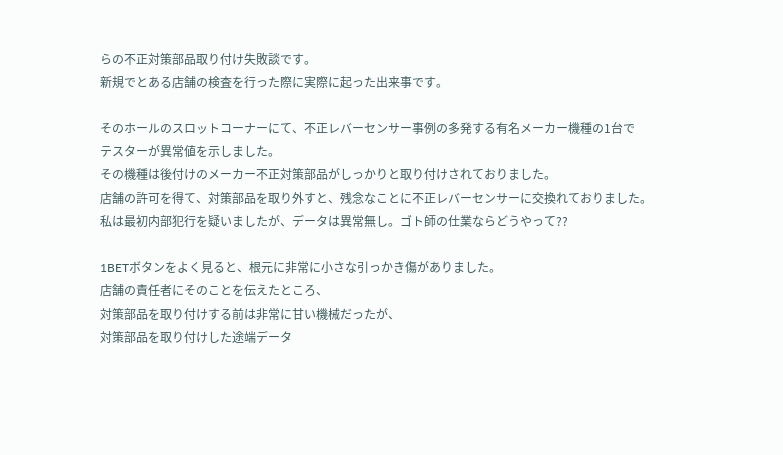らの不正対策部品取り付け失敗談です。
新規でとある店舗の検査を行った際に実際に起った出来事です。

そのホールのスロットコーナーにて、不正レバーセンサー事例の多発する有名メーカー機種の1台で
テスターが異常値を示しました。
その機種は後付けのメーカー不正対策部品がしっかりと取り付けされておりました。
店舗の許可を得て、対策部品を取り外すと、残念なことに不正レバーセンサーに交換れておりました。
私は最初内部犯行を疑いましたが、データは異常無し。ゴト師の仕業ならどうやって??

1BETボタンをよく見ると、根元に非常に小さな引っかき傷がありました。
店舗の責任者にそのことを伝えたところ、
対策部品を取り付けする前は非常に甘い機械だったが、
対策部品を取り付けした途端データ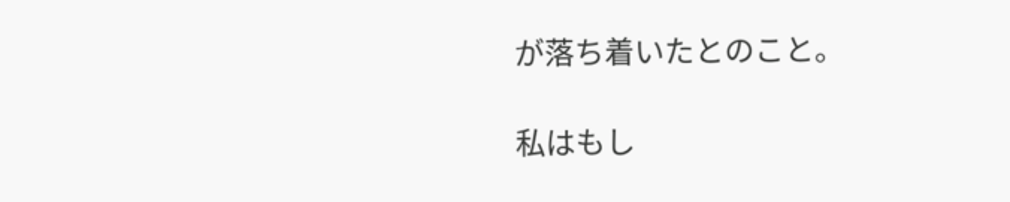が落ち着いたとのこと。

私はもし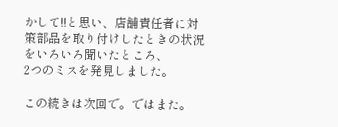かして!!と思い、店舗責任者に対策部品を取り付けしたときの状況をいろいろ聞いたところ、
2つのミスを発見しました。

この続きは次回で。ではまた。